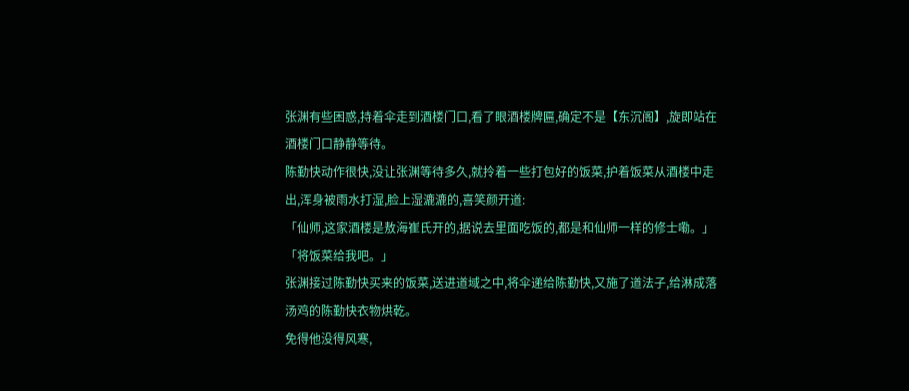张渊有些困惑,持着伞走到酒楼门口,看了眼酒楼牌匾,确定不是【东沉阁】,旋即站在酒楼门口静静等待。
陈勤快动作很快,没让张渊等待多久,就拎着一些打包好的饭菜,护着饭菜从酒楼中走出,浑身被雨水打湿,脸上湿漉漉的,喜笑颜开道:
「仙师,这家酒楼是敖海崔氏开的,据说去里面吃饭的,都是和仙师一样的修士嘞。」
「将饭菜给我吧。」
张渊接过陈勤快买来的饭菜,送进道域之中,将伞递给陈勤快,又施了道法子,给淋成落汤鸡的陈勤快衣物烘乾。
免得他没得风寒,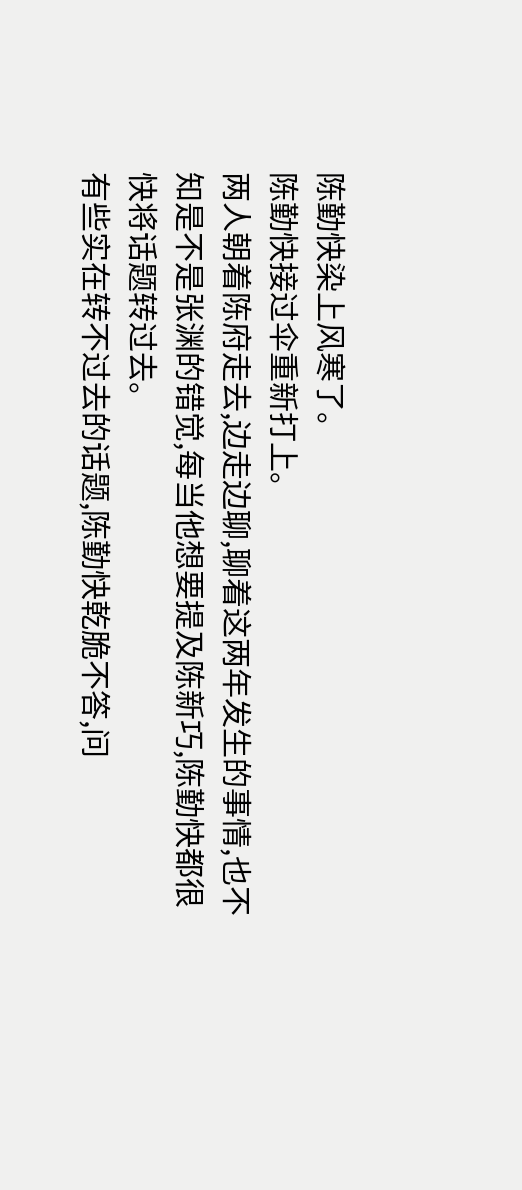陈勤快染上风寒了。
陈勤快接过伞重新打上。
两人朝着陈府走去,边走边聊,聊着这两年发生的事情,也不知是不是张渊的错觉,每当他想要提及陈新巧,陈勤快都很快将话题转过去。
有些实在转不过去的话题,陈勤快乾脆不答,问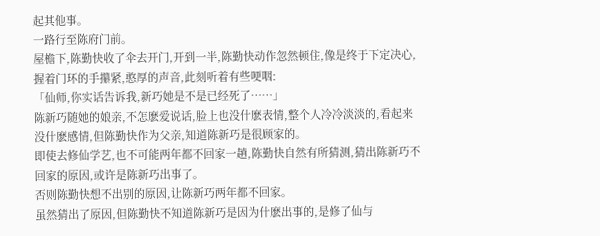起其他事。
一路行至陈府门前。
屋檐下,陈勤快收了伞去开门,开到一半,陈勤快动作忽然顿住,像是终于下定决心,握着门环的手攥紧,憨厚的声音,此刻听着有些哽咽:
「仙师,你实话告诉我,新巧她是不是已经死了……」
陈新巧随她的娘亲,不怎麽爱说话,脸上也没什麽表情,整个人冷冷淡淡的,看起来没什麽感情,但陈勤快作为父亲,知道陈新巧是很顾家的。
即使去修仙学艺,也不可能两年都不回家一趟,陈勤快自然有所猜测,猜出陈新巧不回家的原因,或许是陈新巧出事了。
否则陈勤快想不出别的原因,让陈新巧两年都不回家。
虽然猜出了原因,但陈勤快不知道陈新巧是因为什麽出事的,是修了仙与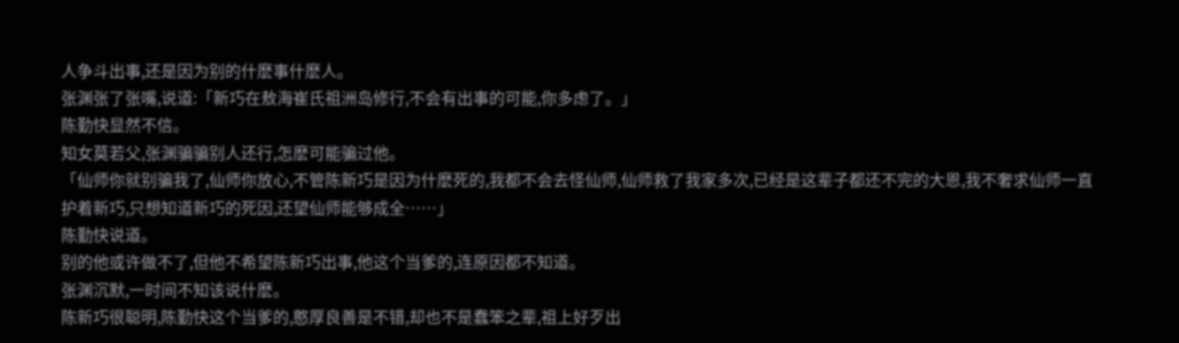人争斗出事,还是因为别的什麽事什麽人。
张渊张了张嘴,说道:「新巧在敖海崔氏祖洲岛修行,不会有出事的可能,你多虑了。」
陈勤快显然不信。
知女莫若父,张渊骗骗别人还行,怎麽可能骗过他。
「仙师你就别骗我了,仙师你放心,不管陈新巧是因为什麽死的,我都不会去怪仙师,仙师救了我家多次,已经是这辈子都还不完的大恩,我不奢求仙师一直护着新巧,只想知道新巧的死因,还望仙师能够成全……」
陈勤快说道。
别的他或许做不了,但他不希望陈新巧出事,他这个当爹的,连原因都不知道。
张渊沉默,一时间不知该说什麽。
陈新巧很聪明,陈勤快这个当爹的,憨厚良善是不错,却也不是蠢笨之辈,祖上好歹出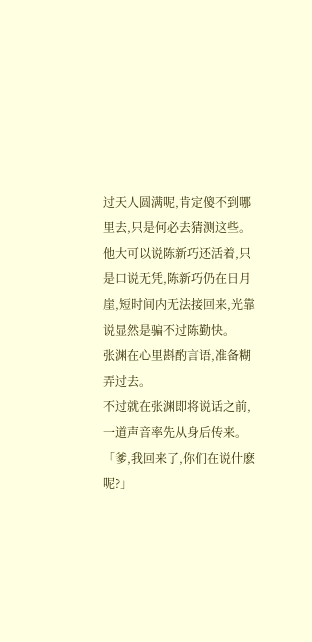过天人圆满呢,肯定傻不到哪里去,只是何必去猜测这些。
他大可以说陈新巧还活着,只是口说无凭,陈新巧仍在日月崖,短时间内无法接回来,光靠说显然是骗不过陈勤快。
张渊在心里斟酌言语,准备糊弄过去。
不过就在张渊即将说话之前,一道声音率先从身后传来。
「爹,我回来了,你们在说什麽呢?」